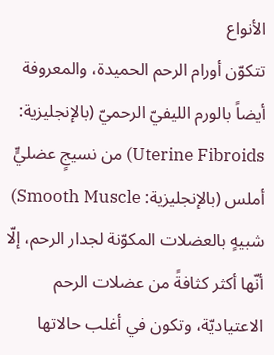الأنواع
تتكوّن أورام الرحم الحميدة، والمعروفة أيضاً بالورم الليفيّ الرحميّ (بالإنجليزية: Uterine Fibroids) من نسيجٍ عضليٍّ أملس (بالإنجليزية: Smooth Muscle) شبيهٍ بالعضلات المكوّنة لجدار الرحم، إلّا أنّها أكثر كثافةً من عضلات الرحم الاعتياديّة، وتكون في أغلب حالاتها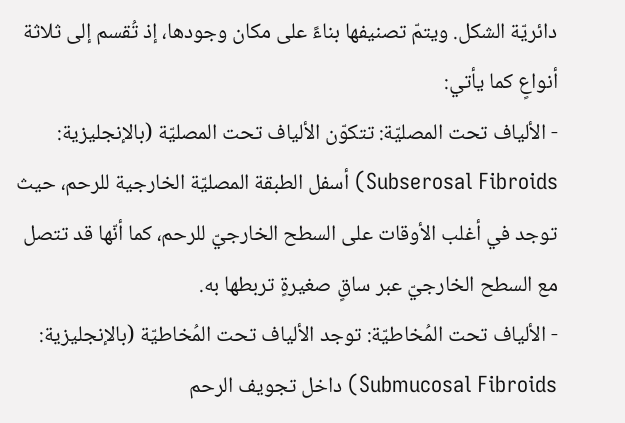دائريّة الشكل. ويتمّ تصنيفها بناءً على مكان وجودها، إذ تُقسم إلى ثلاثة أنواعٍ كما يأتي:
- الألياف تحت المصليّة: تتكوّن الألياف تحت المصليّة (بالإنجليزية: Subserosal Fibroids) أسفل الطبقة المصليّة الخارجية للرحم، حيث توجد في أغلب الأوقات على السطح الخارجيّ للرحم، كما أنّها قد تتصل مع السطح الخارجيّ عبر ساقٍ صغيرةٍ تربطها به.
- الألياف تحت المُخاطيّة: توجد الألياف تحت المُخاطيّة (بالإنجليزية: Submucosal Fibroids) داخل تجويف الرحم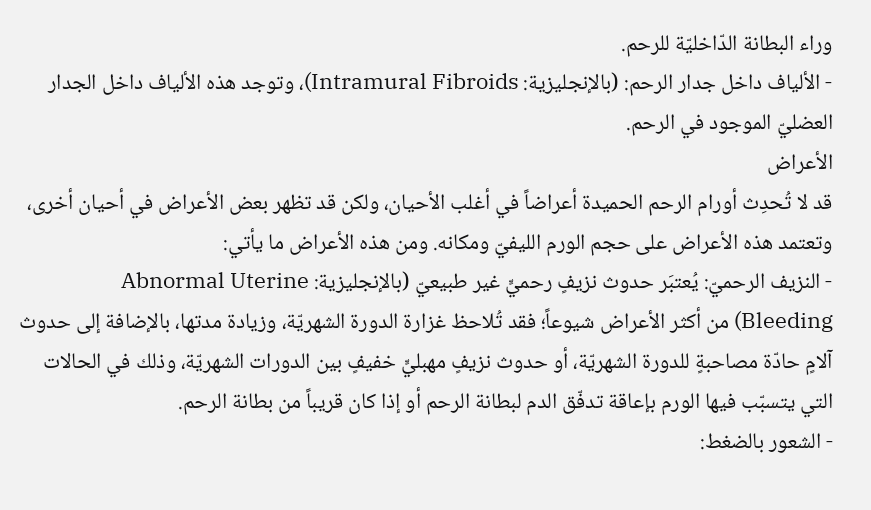وراء البطانة الدّاخليّة للرحم.
- الألياف داخل جدار الرحم: (بالإنجليزية: Intramural Fibroids)، وتوجد هذه الألياف داخل الجدار العضليّ الموجود في الرحم.
الأعراض
قد لا تُحدِث أورام الرحم الحميدة أعراضاً في أغلب الأحيان، ولكن قد تظهر بعض الأعراض في أحيان أخرى، وتعتمد هذه الأعراض على حجم الورم الليفيّ ومكانه. ومن هذه الأعراض ما يأتي:
- النزيف الرحميّ: يُعتبَر حدوث نزيفٍ رحميٍّ غير طبيعيّ (بالإنجليزية: Abnormal Uterine Bleeding) من أكثر الأعراض شيوعاً؛ فقد تُلاحظ غزارة الدورة الشهريّة، وزيادة مدتها، بالإضافة إلى حدوث آلامٍ حادّة مصاحبةٍ للدورة الشهريّة، أو حدوث نزيفٍ مهبليٍّ خفيفٍ بين الدورات الشهريّة، وذلك في الحالات التي يتسبّب فيها الورم بإعاقة تدفّق الدم لبطانة الرحم أو إذا كان قريباً من بطانة الرحم.
- الشعور بالضغط: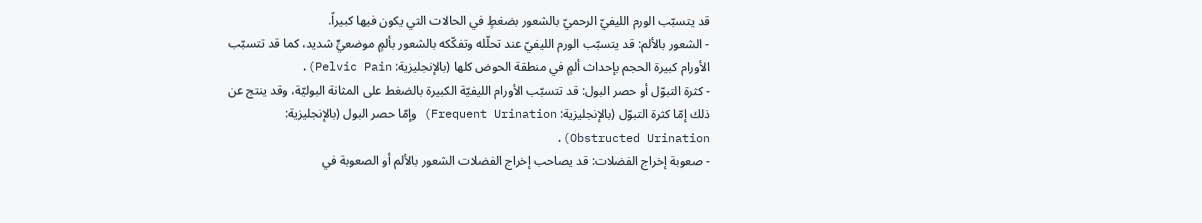قد يتسبّب الورم الليفيّ الرحميّ بالشعور بضغطٍ في الحالات التي يكون فيها كبيراً.
- الشعور بالألم: قد يتسبّب الورم الليفيّ عند تحلّله وتفكّكه بالشعور بألمٍ موضعيٍّ شديد، كما قد تتسبّب الأورام كبيرة الحجم بإحداث ألمٍ في منطقة الحوض كلها (بالإنجليزية: Pelvic Pain).
- كثرة التبوّل أو حصر البول: قد تتسبّب الأورام الليفيّة الكبيرة بالضغط على المثانة البوليّة، وقد ينتج عن ذلك إمّا كثرة التبوّل (بالإنجليزية: Frequent Urination) وإمّا حصر البول (بالإنجليزية: Obstructed Urination).
- صعوبة إخراج الفضلات: قد يصاحب إخراج الفضلات الشعور بالألم أو الصعوبة في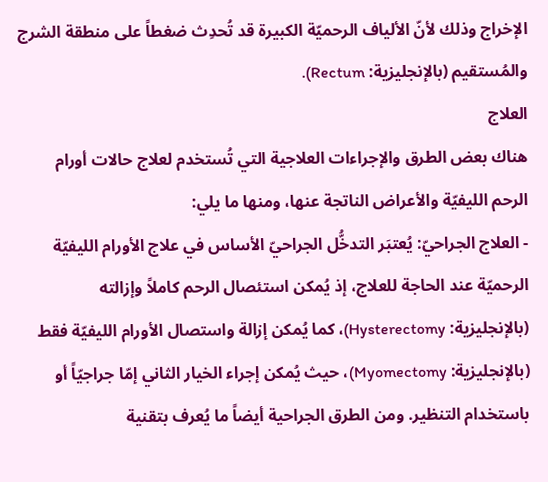الإخراج وذلك لأنّ الألياف الرحميّة الكبيرة قد تُحدِث ضغطاً على منطقة الشرج والمُستقيم (بالإنجليزية: Rectum).
العلاج
هناك بعض الطرق والإجراءات العلاجية التي تُستخدم لعلاج حالات أورام الرحم الليفيّة والأعراض الناتجة عنها، ومنها ما يلي:
- العلاج الجراحيّ: يُعتبَر التدخُّل الجراحيّ الأساس في علاج الأورام الليفيّة الرحميّة عند الحاجة للعلاج، إذ يُمكن استئصال الرحم كاملاً وإزالته (بالإنجليزية: Hysterectomy)، كما يُمكن إزالة واستصال الأورام الليفيّة فقط (بالإنجليزية: Myomectomy)، حيث يُمكن إجراء الخيار الثاني إمّا جراجيّاً أو باستخدام التنظير. ومن الطرق الجراحية أيضاً ما يُعرف بتقنية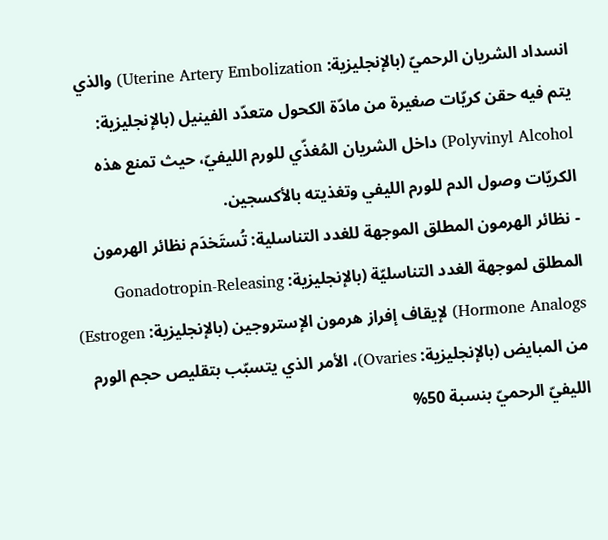انسداد الشريان الرحميّ (بالإنجليزية: Uterine Artery Embolization) والذي يتم فيه حقن كريّات صغيرة من مادّة الكحول متعدّد الفينيل (بالإنجليزية: Polyvinyl Alcohol) داخل الشريان المُغذّي للورم الليفيّ، حيث تمنع هذه الكريّات وصول الدم للورم الليفي وتغذيته بالأكسجين.
- نظائر الهرمون المطلق الموجهة للغدد التناسلية: تُستَخدَم نظائر الهرمون المطلق لموجهة الغدد التناسليّة (بالإنجليزية: Gonadotropin-Releasing Hormone Analogs) لإيقاف إفراز هرمون الإستروجين (بالإنجليزية: Estrogen) من المبايض (بالإنجليزية: Ovaries)، الأمر الذي يتسبّب بتقليص حجم الورم الليفيّ الرحميّ بنسبة 50%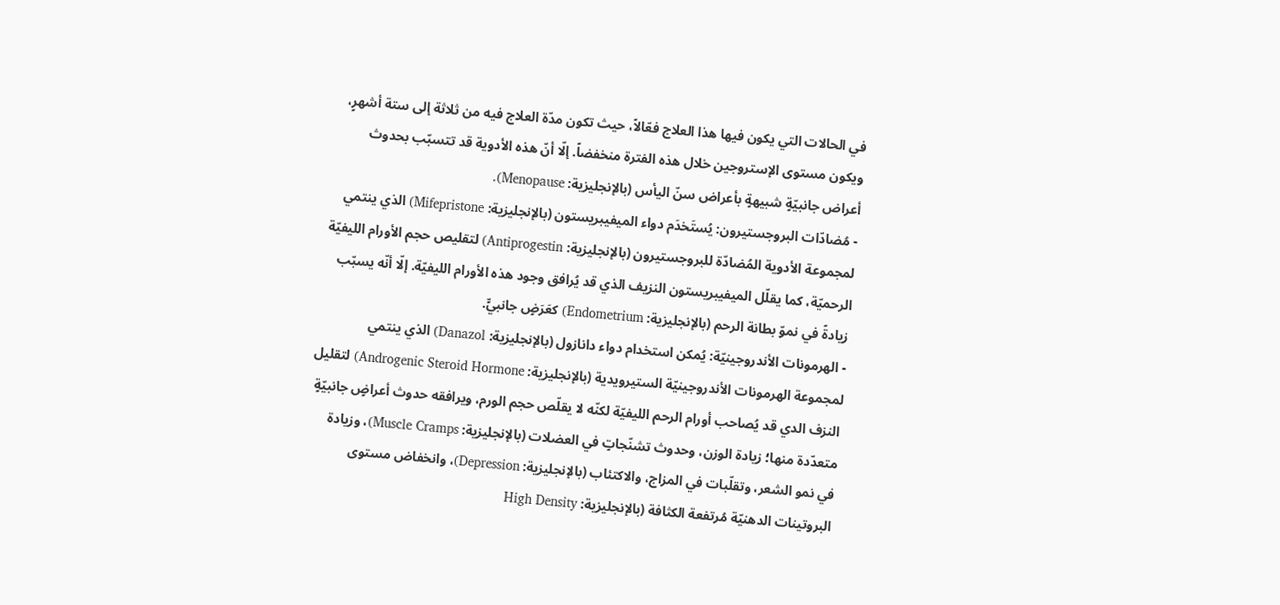في الحالات التي يكون فيها هذا العلاج فعّالاً، حيث تكون مدّة العلاج فيه من ثلاثة إلى ستة أشهرٍ، ويكون مستوى الإستروجين خلال هذه الفترة منخفضاً. إلّا أنّ هذه الأدوية قد تتسبّب بحدوث أعراض جانبيّةٍ شبيهةٍ بأعراض سنّ اليأس (بالإنجليزية: Menopause).
- مُضادّات البروجستيرون: يُستَخدَم دواء الميفيبريستون (بالإنجليزية: Mifepristone) الذي ينتمي لمجموعة الأدوية المُضادّة للبروجستيرون (بالإنجليزية: Antiprogestin) لتقليص حجم الأورام الليفيّة الرحميّة، كما يقلّل الميفيبريستون النزيف الذي قد يُرافق وجود هذه الأورام الليفيّة. إلّا أنّه يسبّب زيادةً في نموّ بطانة الرحم (بالإنجليزية: Endometrium) كعَرَضٍ جانبيٍّ.
- الهرمونات الأندروجينيّة: يُمكن استخدام دواء دانازول (بالإنجليزية: Danazol) الذي ينتمي لمجموعة الهرمونات الأندروجينيّة الستيرويدية (بالإنجليزية: Androgenic Steroid Hormone) لتقليل النزف الدي قد يُصاحب أورام الرحم الليفيّة لكنّه لا يقلّص حجم الورم، ويرافقه حدوث أعراضٍ جانبيّةٍ متعدّدة منها؛ زيادة الوزن، وحدوث تشنّجاتٍ في العضلات (بالإنجليزية: Muscle Cramps)، وزيادة في نمو الشعر، وتقلّبات في المزاج، والاكتئاب (بالإنجليزية: Depression)، وانخفاض مستوى البروتينات الدهنيّة مُرتفعة الكثافة (بالإنجليزية: High Density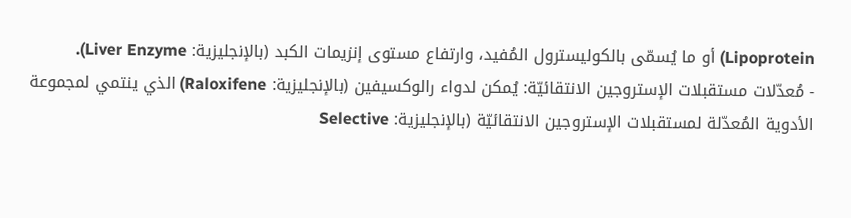Lipoprotein) أو ما يُسمّى بالكوليسترول المُفيد، وارتفاع مستوى إنزيمات الكبد (بالإنجليزية: Liver Enzyme).
- مُعدّلات مستقبلات الإستروجين الانتقائيّة: يُمكن لدواء رالوكسيفين (بالإنجليزية: Raloxifene) الذي ينتمي لمجموعة الأدوية المُعدّلة لمستقبلات الإستروجين الانتقائيّة (بالإنجليزية: Selective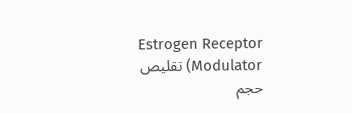Estrogen Receptor Modulator) تقليص حجم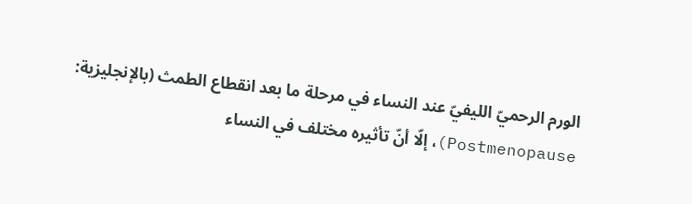الورم الرحميّ الليفيّ عند النساء في مرحلة ما بعد انقطاع الطمث (بالإنجليزية: Postmenopause)، إلّا أنّ تأثيره مختلف في النساء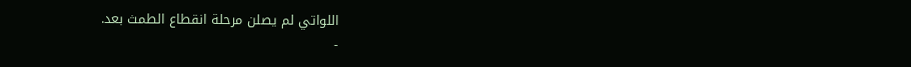اللواتي لم يصلن مرحلة انقطاع الطمث بعد.
-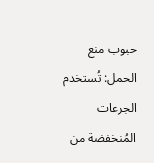حبوب منع الحمل: تُستخدم الجرعات المُنخفضة من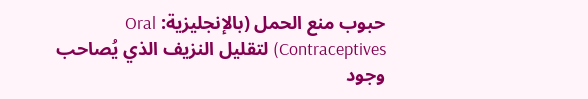حبوب منع الحمل (بالإنجليزية: Oral Contraceptives) لتقليل النزيف الذي يُصاحب وجود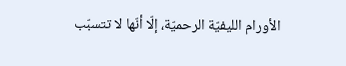الأورام الليفيّة الرحميّة، إلّا أنّها لا تتسبّب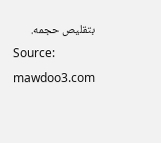بتقليص حجمه.
Source: mawdoo3.com